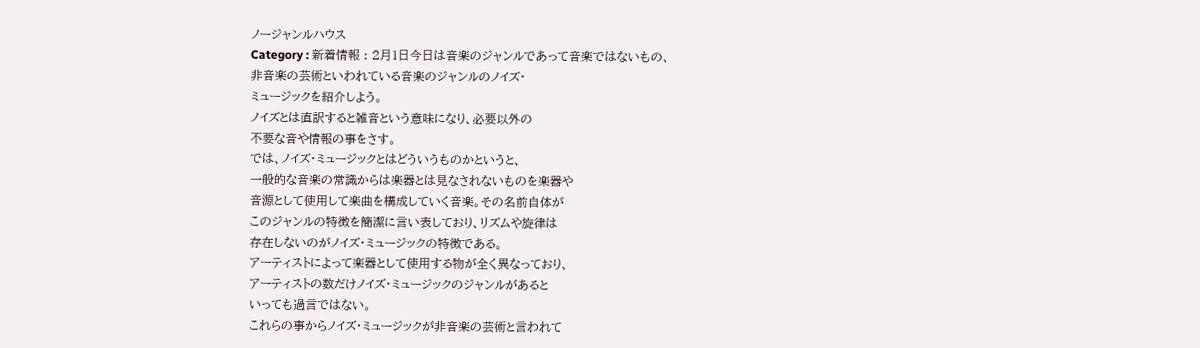ノージャンルハウス
Category : 新着情報 : 2月1日今日は音楽のジャンルであって音楽ではないもの、
非音楽の芸術といわれている音楽のジャンルのノイズ・
ミュージックを紹介しよう。
ノイズとは直訳すると雑音という意味になり、必要以外の
不要な音や情報の事をさす。
では、ノイズ・ミュージックとはどういうものかというと、
一般的な音楽の常識からは楽器とは見なされないものを楽器や
音源として使用して楽曲を構成していく音楽。その名前自体が
このジャンルの特徴を簡潔に言い表しており、リズムや旋律は
存在しないのがノイズ・ミュージックの特徴である。
アーティストによって楽器として使用する物が全く異なっており、
アーティストの数だけノイズ・ミュージックのジャンルがあると
いっても過言ではない。
これらの事からノイズ・ミュージックが非音楽の芸術と言われて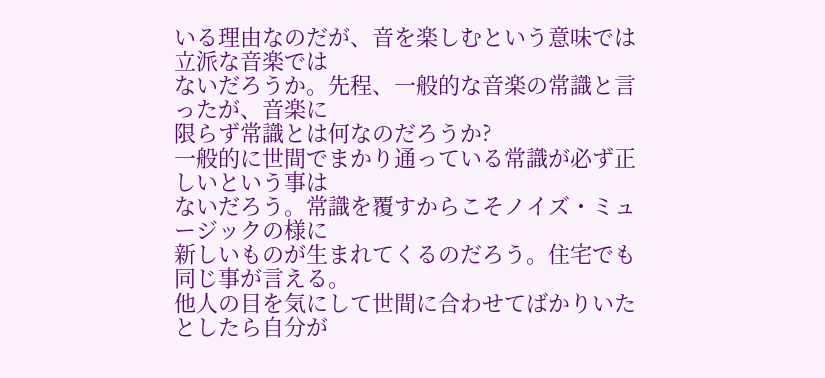いる理由なのだが、音を楽しむという意味では立派な音楽では
ないだろうか。先程、一般的な音楽の常識と言ったが、音楽に
限らず常識とは何なのだろうか?
一般的に世間でまかり通っている常識が必ず正しいという事は
ないだろう。常識を覆すからこそノイズ・ミュージックの様に
新しいものが生まれてくるのだろう。住宅でも同じ事が言える。
他人の目を気にして世間に合わせてばかりいたとしたら自分が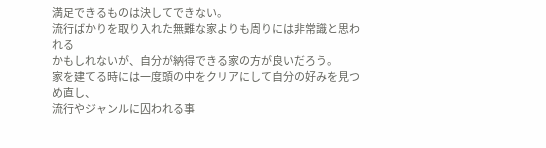満足できるものは決してできない。
流行ばかりを取り入れた無難な家よりも周りには非常識と思われる
かもしれないが、自分が納得できる家の方が良いだろう。
家を建てる時には一度頭の中をクリアにして自分の好みを見つめ直し、
流行やジャンルに囚われる事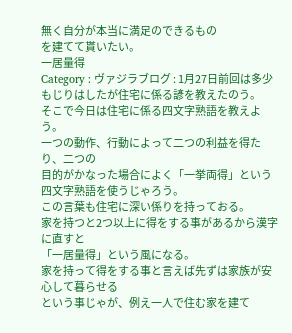無く自分が本当に満足のできるもの
を建てて貰いたい。
一居量得
Category : ヴァジラブログ : 1月27日前回は多少もじりはしたが住宅に係る諺を教えたのう。
そこで今日は住宅に係る四文字熟語を教えよう。
一つの動作、行動によって二つの利益を得たり、二つの
目的がかなった場合によく「一挙両得」という四文字熟語を使うじゃろう。
この言葉も住宅に深い係りを持っておる。
家を持つと2つ以上に得をする事があるから漢字に直すと
「一居量得」という風になる。
家を持って得をする事と言えば先ずは家族が安心して暮らせる
という事じゃが、例え一人で住む家を建て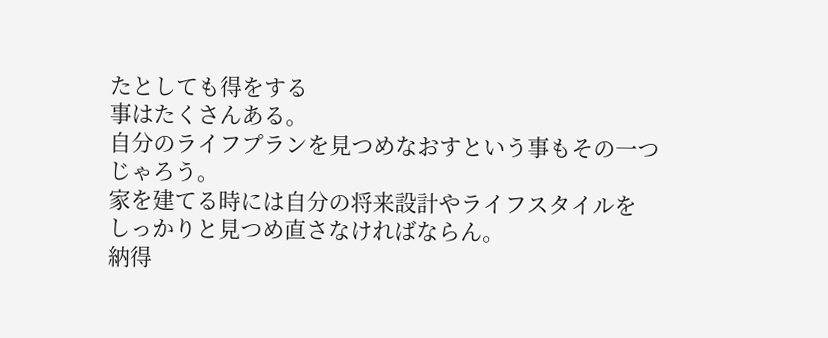たとしても得をする
事はたくさんある。
自分のライフプランを見つめなおすという事もその一つじゃろう。
家を建てる時には自分の将来設計やライフスタイルを
しっかりと見つめ直さなければならん。
納得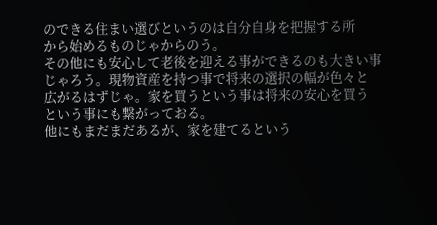のできる住まい選びというのは自分自身を把握する所
から始めるものじゃからのう。
その他にも安心して老後を迎える事ができるのも大きい事
じゃろう。現物資産を持つ事で将来の選択の幅が色々と
広がるはずじゃ。家を買うという事は将来の安心を買う
という事にも繋がっておる。
他にもまだまだあるが、家を建てるという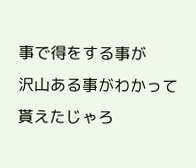事で得をする事が
沢山ある事がわかって貰えたじゃろ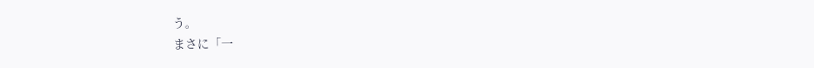う。
まさに「一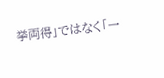挙両得」ではなく「一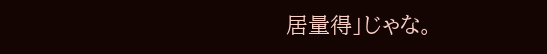居量得」じゃな。